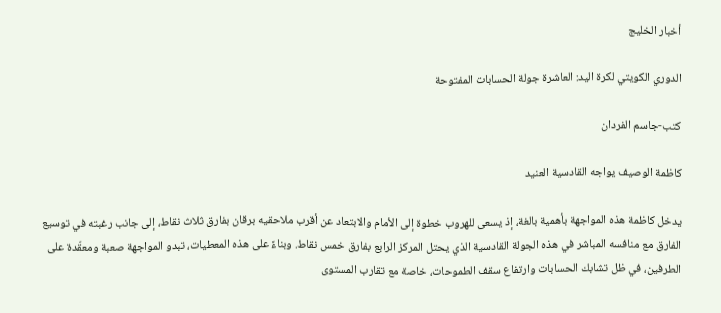أخبار الخليج

الدوري الكويتي لكرة اليد: العاشرة جولة الحسابات المفتوحة

كتب-جاسم الفردان

كاظمة الوصيف يواجه القادسية العنيد

يدخل كاظمة هذه المواجهة بأهمية بالغة، إذ يسعى للهروب خطوة إلى الأمام والابتعاد عن أقرب ملاحقيه برقان بفارق ثلاث نقاط، إلى جانب رغبته في توسيع الفارق مع منافسه المباشر في هذه الجولة القادسية الذي يحتل المركز الرابع بفارق خمس نقاط. وبناءً على هذه المعطيات، تبدو المواجهة صعبة ومعقّدة على الطرفين، في ظل تشابك الحسابات وارتفاع سقف الطموحات، خاصة مع تقارب المستوى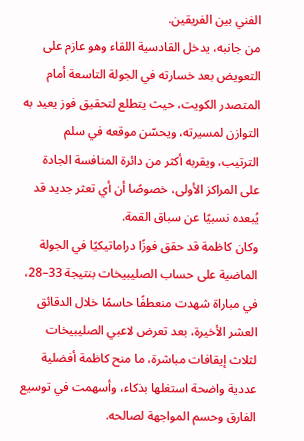الفني بين الفريقين.
من جانبه، يدخل القادسية اللقاء وهو عازم على التعويض بعد خسارته في الجولة التاسعة أمام المتصدر الكويت، حيث يتطلع لتحقيق فوز يعيد به التوازن لمسيرته، ويحسّن موقعه في سلم الترتيب، ويقربه أكثر من دائرة المنافسة الجادة على المراكز الأولى، خصوصًا أن أي تعثر جديد قد يُبعده نسبيًا عن سباق القمة.
وكان كاظمة قد حقق فوزًا دراماتيكيًا في الجولة الماضية على حساب الصليبيخات بنتيجة 33–28، في مباراة شهدت منعطفًا حاسمًا خلال الدقائق العشر الأخيرة، بعد تعرض لاعبي الصليبيخات لثلاث إيقافات مباشرة، ما منح كاظمة أفضلية عددية واضحة استغلها بذكاء، وأسهمت في توسيع الفارق وحسم المواجهة لصالحه.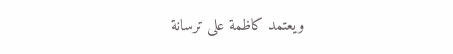ويعتمد كاظمة على ترسانة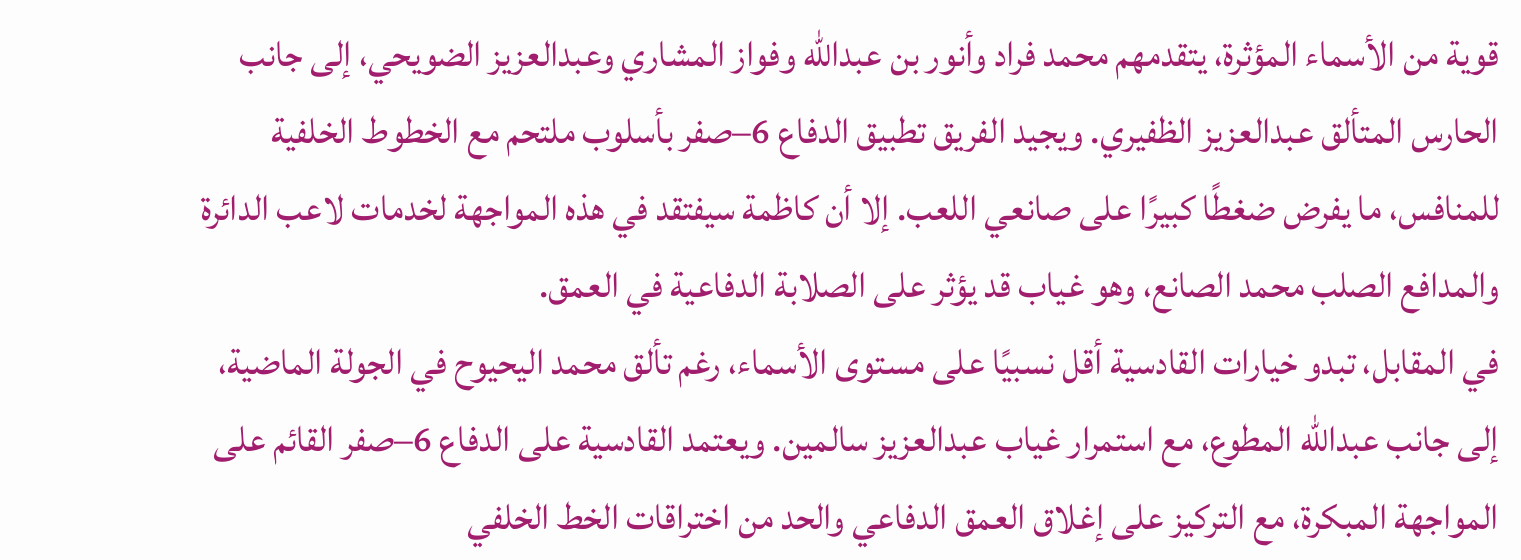قوية من الأسماء المؤثرة، يتقدمهم محمد فراد وأنور بن عبدالله وفواز المشاري وعبدالعزيز الضويحي، إلى جانب الحارس المتألق عبدالعزيز الظفيري. ويجيد الفريق تطبيق الدفاع 6–صفر بأسلوب ملتحم مع الخطوط الخلفية للمنافس، ما يفرض ضغطًا كبيرًا على صانعي اللعب. إلا أن كاظمة سيفتقد في هذه المواجهة لخدمات لاعب الدائرة والمدافع الصلب محمد الصانع، وهو غياب قد يؤثر على الصلابة الدفاعية في العمق.
في المقابل، تبدو خيارات القادسية أقل نسبيًا على مستوى الأسماء، رغم تألق محمد اليحيوح في الجولة الماضية، إلى جانب عبدالله المطوع، مع استمرار غياب عبدالعزيز سالمين. ويعتمد القادسية على الدفاع 6–صفر القائم على المواجهة المبكرة، مع التركيز على إغلاق العمق الدفاعي والحد من اختراقات الخط الخلفي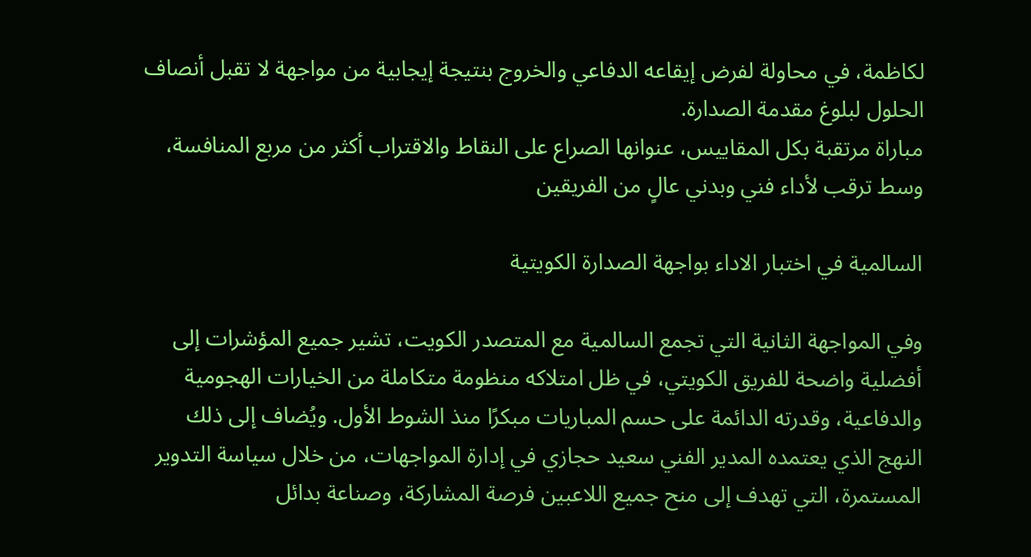لكاظمة، في محاولة لفرض إيقاعه الدفاعي والخروج بنتيجة إيجابية من مواجهة لا تقبل أنصاف الحلول لبلوغ مقدمة الصدارة.
مباراة مرتقبة بكل المقاييس، عنوانها الصراع على النقاط والاقتراب أكثر من مربع المنافسة، وسط ترقب لأداء فني وبدني عالٍ من الفريقين

السالمية في اختبار الاداء بواجهة الصدارة الكويتية

وفي المواجهة الثانية التي تجمع السالمية مع المتصدر الكويت، تشير جميع المؤشرات إلى أفضلية واضحة للفريق الكويتي، في ظل امتلاكه منظومة متكاملة من الخيارات الهجومية والدفاعية، وقدرته الدائمة على حسم المباريات مبكرًا منذ الشوط الأول. ويُضاف إلى ذلك النهج الذي يعتمده المدير الفني سعيد حجازي في إدارة المواجهات، من خلال سياسة التدوير المستمرة، التي تهدف إلى منح جميع اللاعبين فرصة المشاركة، وصناعة بدائل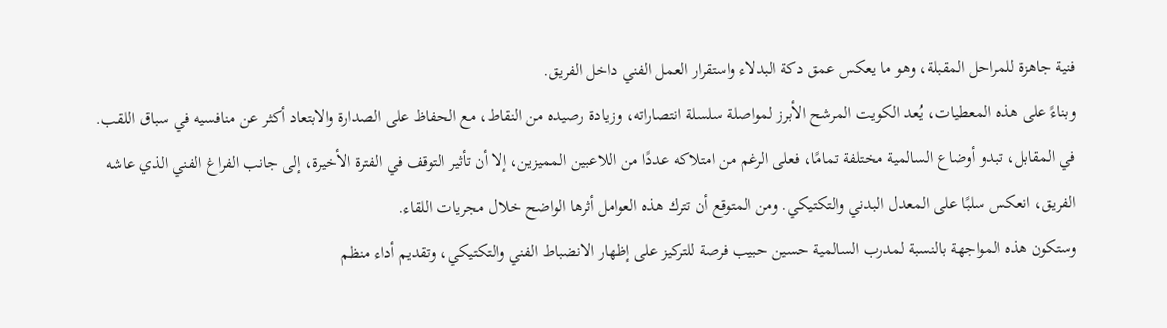فنية جاهزة للمراحل المقبلة، وهو ما يعكس عمق دكة البدلاء واستقرار العمل الفني داخل الفريق.
وبناءً على هذه المعطيات، يُعد الكويت المرشح الأبرز لمواصلة سلسلة انتصاراته، وزيادة رصيده من النقاط، مع الحفاظ على الصدارة والابتعاد أكثر عن منافسيه في سباق اللقب.
في المقابل، تبدو أوضاع السالمية مختلفة تمامًا، فعلى الرغم من امتلاكه عددًا من اللاعبين المميزين، إلا أن تأثير التوقف في الفترة الأخيرة، إلى جانب الفراغ الفني الذي عاشه الفريق، انعكس سلبًا على المعدل البدني والتكتيكي. ومن المتوقع أن تترك هذه العوامل أثرها الواضح خلال مجريات اللقاء.
وستكون هذه المواجهة بالنسبة لمدرب السالمية حسين حبيب فرصة للتركيز على إظهار الانضباط الفني والتكتيكي، وتقديم أداء منظم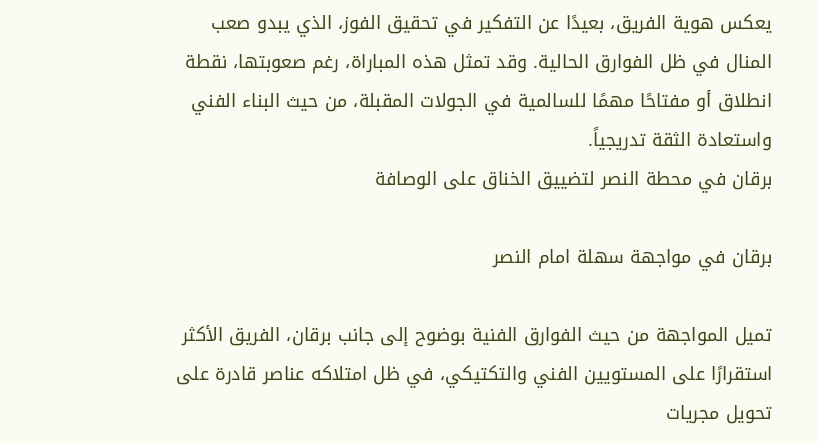يعكس هوية الفريق، بعيدًا عن التفكير في تحقيق الفوز، الذي يبدو صعب المنال في ظل الفوارق الحالية. وقد تمثل هذه المباراة، رغم صعوبتها، نقطة انطلاق أو مفتاحًا مهمًا للسالمية في الجولات المقبلة، من حيث البناء الفني واستعادة الثقة تدريجياً.
برقان في محطة النصر لتضييق الخناق على الوصافة

برقان في مواجهة سهلة امام النصر

تميل المواجهة من حيث الفوارق الفنية بوضوح إلى جانب برقان، الفريق الأكثر استقرارًا على المستويين الفني والتكتيكي، في ظل امتلاكه عناصر قادرة على تحويل مجريات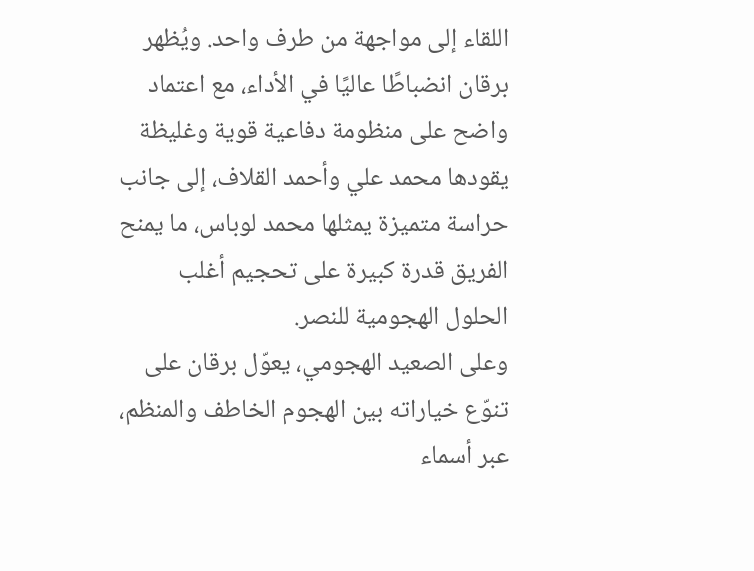اللقاء إلى مواجهة من طرف واحد. ويُظهر برقان انضباطًا عاليًا في الأداء، مع اعتماد واضح على منظومة دفاعية قوية وغليظة يقودها محمد علي وأحمد القلاف، إلى جانب حراسة متميزة يمثلها محمد لوباس، ما يمنح الفريق قدرة كبيرة على تحجيم أغلب الحلول الهجومية للنصر.
وعلى الصعيد الهجومي، يعوّل برقان على تنوّع خياراته بين الهجوم الخاطف والمنظم، عبر أسماء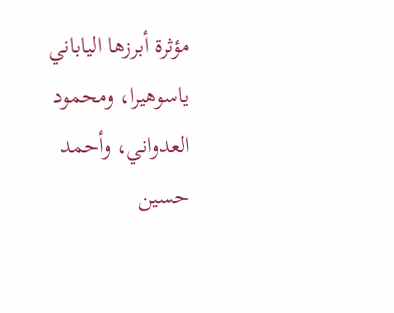مؤثرة أبرزها الياباني ياسوهيرا، ومحمود العدواني، وأحمد حسين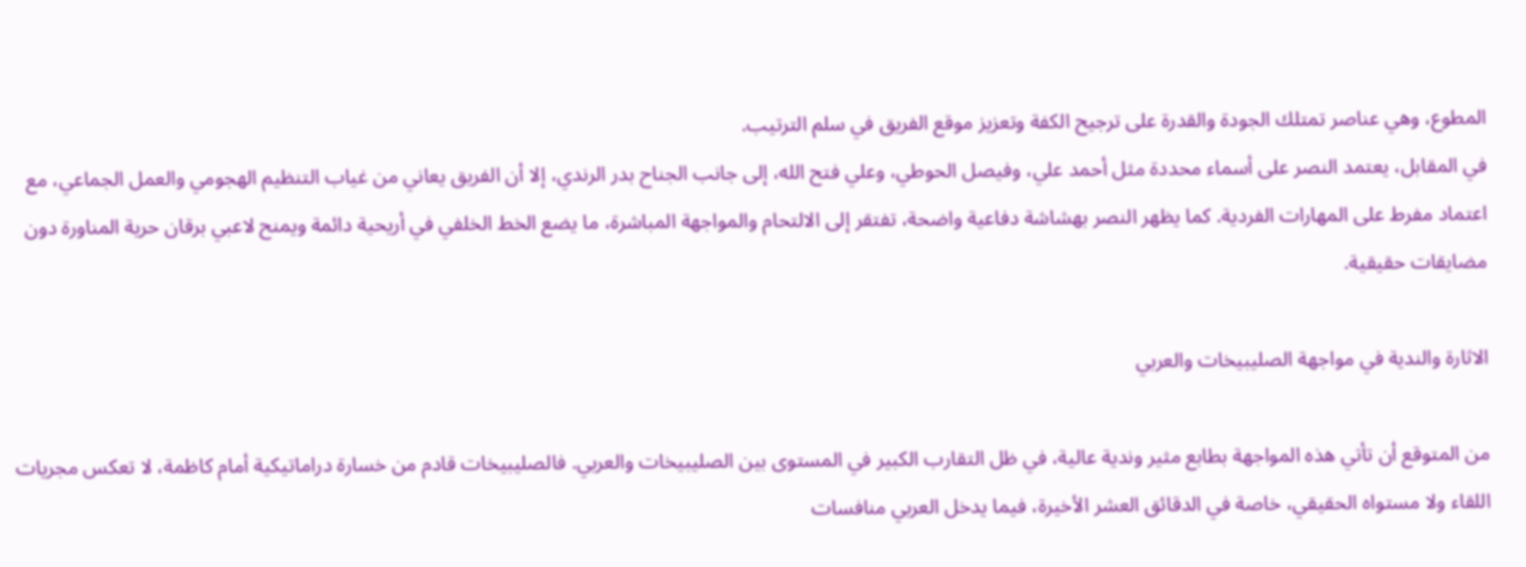المطوع، وهي عناصر تمتلك الجودة والقدرة على ترجيح الكفة وتعزيز موقع الفريق في سلم الترتيب.
في المقابل، يعتمد النصر على أسماء محددة مثل أحمد علي، وفيصل الحوطي، وعلي فتح الله، إلى جانب الجناح بدر الرندي، إلا أن الفريق يعاني من غياب التنظيم الهجومي والعمل الجماعي، مع اعتماد مفرط على المهارات الفردية. كما يظهر النصر بهشاشة دفاعية واضحة، تفتقر إلى الالتحام والمواجهة المباشرة، ما يضع الخط الخلفي في أريحية دائمة ويمنح لاعبي برقان حرية المناورة دون مضايقات حقيقية.

الاثارة والندية في مواجهة الصليبيخات والعربي

من المتوقع أن تأتي هذه المواجهة بطابع مثير وندية عالية، في ظل التقارب الكبير في المستوى بين الصليبيخات والعربي. فالصليبيخات قادم من خسارة دراماتيكية أمام كاظمة، لا تعكس مجريات اللقاء ولا مستواه الحقيقي، خاصة في الدقائق العشر الأخيرة، فيما يدخل العربي منافسات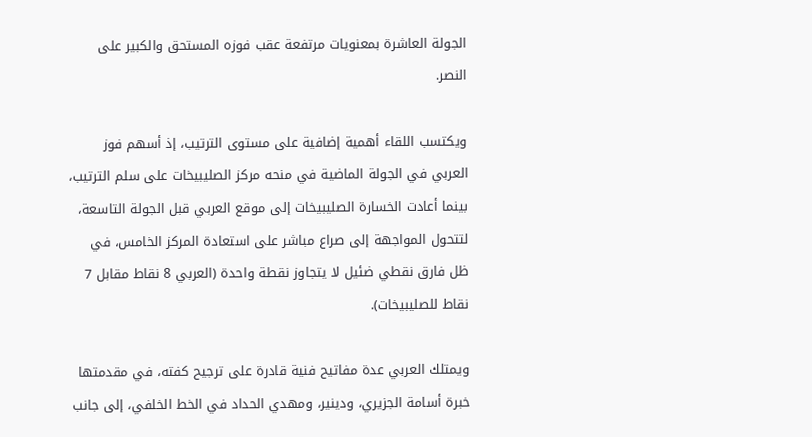الجولة العاشرة بمعنويات مرتفعة عقب فوزه المستحق والكبير على النصر.

ويكتسب اللقاء أهمية إضافية على مستوى الترتيب، إذ أسهم فوز العربي في الجولة الماضية في منحه مركز الصليبيخات على سلم الترتيب، بينما أعادت الخسارة الصليبيخات إلى موقع العربي قبل الجولة التاسعة، لتتحول المواجهة إلى صراع مباشر على استعادة المركز الخامس، في ظل فارق نقطي ضئيل لا يتجاوز نقطة واحدة (العربي 8 نقاط مقابل 7 نقاط للصليبيخات).

ويمتلك العربي عدة مفاتيح فنية قادرة على ترجيح كفته، في مقدمتها خبرة أسامة الجزيري، ودينير، ومهدي الحداد في الخط الخلفي، إلى جانب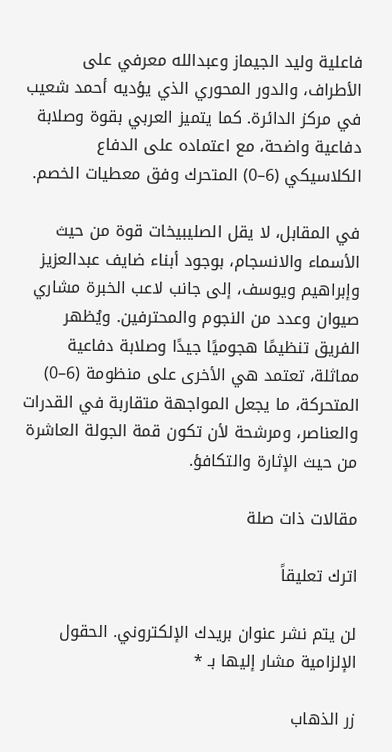فاعلية وليد الجيماز وعبدالله معرفي على الأطراف، والدور المحوري الذي يؤديه أحمد شعيب في مركز الدائرة. كما يتميز العربي بقوة وصلابة دفاعية واضحة، مع اعتماده على الدفاع الكلاسيكي (6–0) المتحرك وفق معطيات الخصم.

في المقابل، لا يقل الصليبيخات قوة من حيث الأسماء والانسجام، بوجود أبناء ضايف عبدالعزيز وإبراهيم ويوسف، إلى جانب لاعب الخبرة مشاري صيوان وعدد من النجوم والمحترفين. ويُظهر الفريق تنظيمًا هجوميًا جيدًا وصلابة دفاعية مماثلة، تعتمد هي الأخرى على منظومة (6–0) المتحركة، ما يجعل المواجهة متقاربة في القدرات والعناصر، ومرشحة لأن تكون قمة الجولة العاشرة من حيث الإثارة والتكافؤ.

مقالات ذات صلة

اترك تعليقاً

لن يتم نشر عنوان بريدك الإلكتروني. الحقول الإلزامية مشار إليها بـ *

زر الذهاب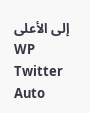إلى الأعلى
WP Twitter Auto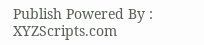Publish Powered By : XYZScripts.com